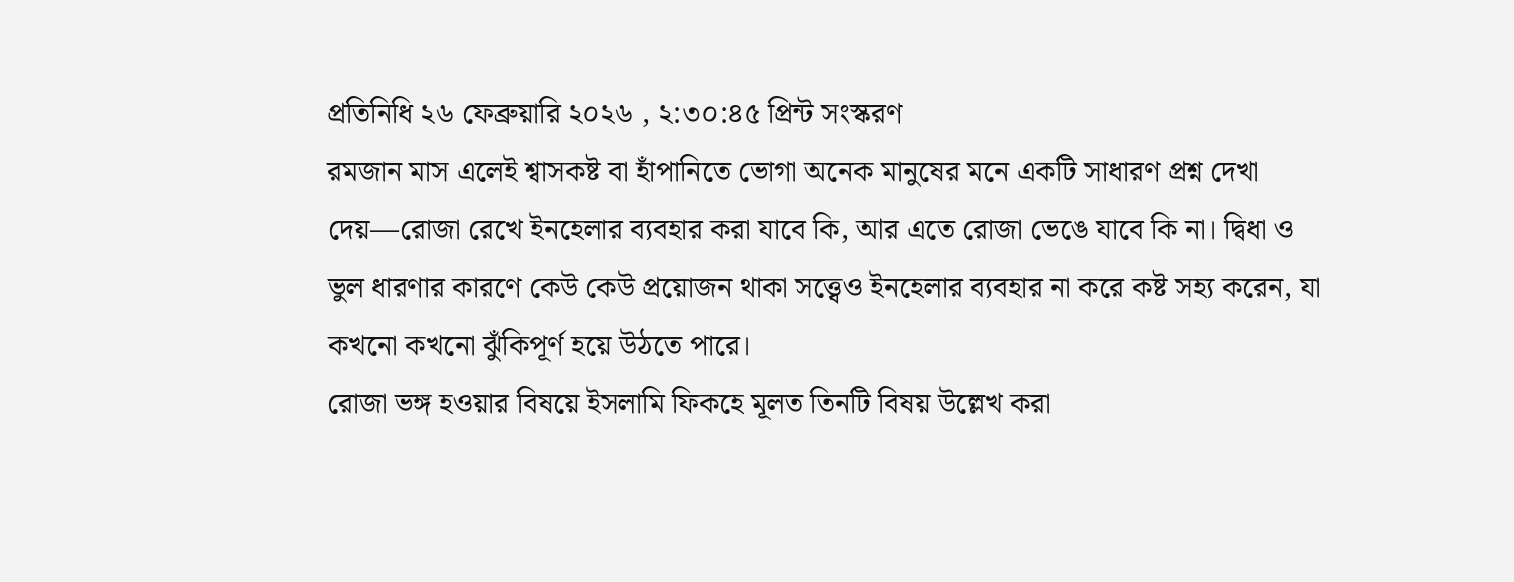প্রতিনিধি ২৬ ফেব্রুয়ারি ২০২৬ , ২:৩০:৪৫ প্রিন্ট সংস্করণ
রমজান মাস এলেই শ্বাসকষ্ট বা হাঁপানিতে ভোগা অনেক মানুষের মনে একটি সাধারণ প্রশ্ন দেখা দেয়—রোজা রেখে ইনহেলার ব্যবহার করা যাবে কি, আর এতে রোজা ভেঙে যাবে কি না। দ্বিধা ও ভুল ধারণার কারণে কেউ কেউ প্রয়োজন থাকা সত্ত্বেও ইনহেলার ব্যবহার না করে কষ্ট সহ্য করেন, যা কখনো কখনো ঝুঁকিপূর্ণ হয়ে উঠতে পারে।
রোজা ভঙ্গ হওয়ার বিষয়ে ইসলামি ফিকহে মূলত তিনটি বিষয় উল্লেখ করা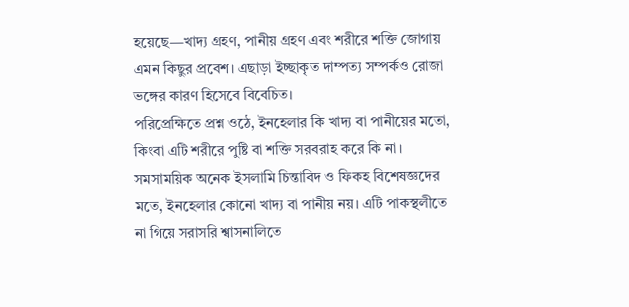হয়েছে—খাদ্য গ্রহণ, পানীয় গ্রহণ এবং শরীরে শক্তি জোগায় এমন কিছুর প্রবেশ। এছাড়া ইচ্ছাকৃত দাম্পত্য সম্পর্কও রোজা ভঙ্গের কারণ হিসেবে বিবেচিত।
পরিপ্রেক্ষিতে প্রশ্ন ওঠে, ইনহেলার কি খাদ্য বা পানীয়ের মতো, কিংবা এটি শরীরে পুষ্টি বা শক্তি সরবরাহ করে কি না।
সমসাময়িক অনেক ইসলামি চিন্তাবিদ ও ফিকহ বিশেষজ্ঞদের মতে, ইনহেলার কোনো খাদ্য বা পানীয় নয়। এটি পাকস্থলীতে না গিয়ে সরাসরি শ্বাসনালিতে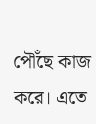পৌঁছে কাজ করে। এতে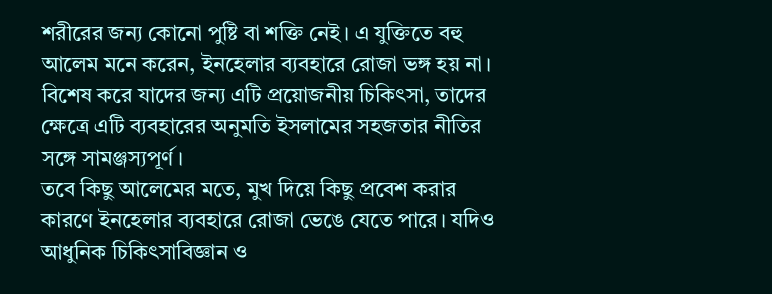শরীরের জন্য কোনো পুষ্টি বা শক্তি নেই। এ যুক্তিতে বহু আলেম মনে করেন, ইনহেলার ব্যবহারে রোজা ভঙ্গ হয় না। বিশেষ করে যাদের জন্য এটি প্রয়োজনীয় চিকিৎসা, তাদের ক্ষেত্রে এটি ব্যবহারের অনুমতি ইসলামের সহজতার নীতির সঙ্গে সামঞ্জস্যপূর্ণ।
তবে কিছু আলেমের মতে, মুখ দিয়ে কিছু প্রবেশ করার কারণে ইনহেলার ব্যবহারে রোজা ভেঙে যেতে পারে। যদিও আধুনিক চিকিৎসাবিজ্ঞান ও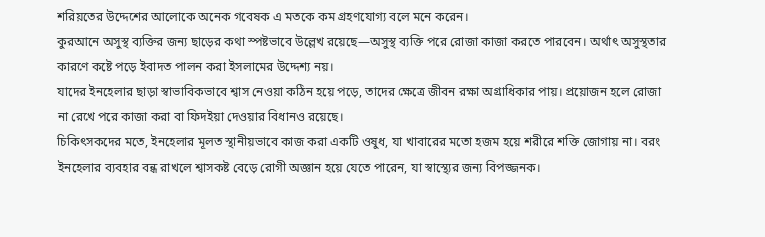শরিয়তের উদ্দেশের আলোকে অনেক গবেষক এ মতকে কম গ্রহণযোগ্য বলে মনে করেন।
কুরআনে অসুস্থ ব্যক্তির জন্য ছাড়ের কথা স্পষ্টভাবে উল্লেখ রয়েছে—অসুস্থ ব্যক্তি পরে রোজা কাজা করতে পারবেন। অর্থাৎ অসুস্থতার কারণে কষ্টে পড়ে ইবাদত পালন করা ইসলামের উদ্দেশ্য নয়।
যাদের ইনহেলার ছাড়া স্বাভাবিকভাবে শ্বাস নেওয়া কঠিন হয়ে পড়ে, তাদের ক্ষেত্রে জীবন রক্ষা অগ্রাধিকার পায়। প্রয়োজন হলে রোজা না রেখে পরে কাজা করা বা ফিদইয়া দেওয়ার বিধানও রয়েছে।
চিকিৎসকদের মতে, ইনহেলার মূলত স্থানীয়ভাবে কাজ করা একটি ওষুধ, যা খাবারের মতো হজম হয়ে শরীরে শক্তি জোগায় না। বরং ইনহেলার ব্যবহার বন্ধ রাখলে শ্বাসকষ্ট বেড়ে রোগী অজ্ঞান হয়ে যেতে পারেন, যা স্বাস্থ্যের জন্য বিপজ্জনক।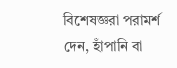বিশেষজ্ঞরা পরামর্শ দেন, হাঁপানি বা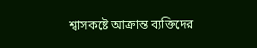শ্বাসকষ্টে আক্রান্ত ব্যক্তিদের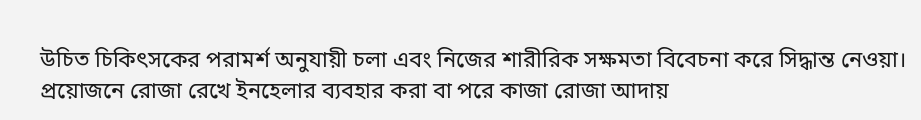উচিত চিকিৎসকের পরামর্শ অনুযায়ী চলা এবং নিজের শারীরিক সক্ষমতা বিবেচনা করে সিদ্ধান্ত নেওয়া। প্রয়োজনে রোজা রেখে ইনহেলার ব্যবহার করা বা পরে কাজা রোজা আদায়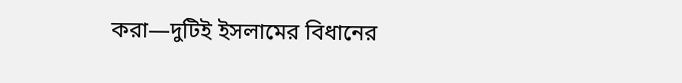করা—দুটিই ইসলামের বিধানের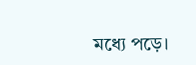মধ্যে পড়ে।